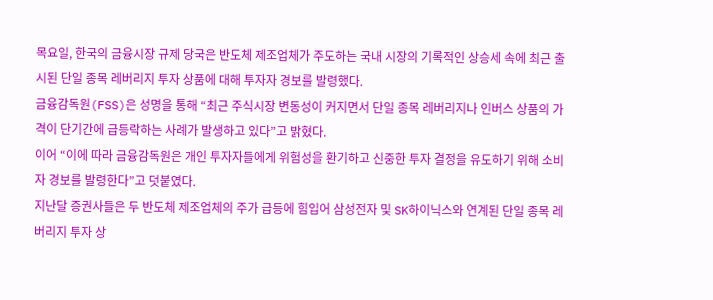목요일, 한국의 금융시장 규제 당국은 반도체 제조업체가 주도하는 국내 시장의 기록적인 상승세 속에 최근 출시된 단일 종목 레버리지 투자 상품에 대해 투자자 경보를 발령했다.
금융감독원(FSS)은 성명을 통해 “최근 주식시장 변동성이 커지면서 단일 종목 레버리지나 인버스 상품의 가격이 단기간에 급등락하는 사례가 발생하고 있다”고 밝혔다.
이어 “이에 따라 금융감독원은 개인 투자자들에게 위험성을 환기하고 신중한 투자 결정을 유도하기 위해 소비자 경보를 발령한다”고 덧붙였다.
지난달 증권사들은 두 반도체 제조업체의 주가 급등에 힘입어 삼성전자 및 SK하이닉스와 연계된 단일 종목 레버리지 투자 상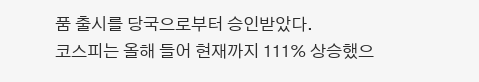품 출시를 당국으로부터 승인받았다.
코스피는 올해 들어 현재까지 111% 상승했으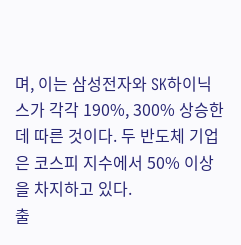며, 이는 삼성전자와 SK하이닉스가 각각 190%, 300% 상승한 데 따른 것이다. 두 반도체 기업은 코스피 지수에서 50% 이상을 차지하고 있다.
출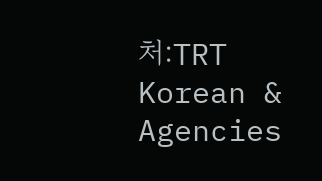처:TRT Korean & Agencies